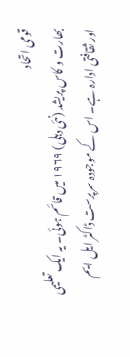قومی اتحاد
بھارت و کاس پریشد (نئی دہلی) ۱۹۶۹ میں قائم ہوئی۔ یہ ایک تعلیمی اور ثقافتی ادارہ ہے۔ اس کے موجودہ سرپرست ڈاکٹر ایل ایم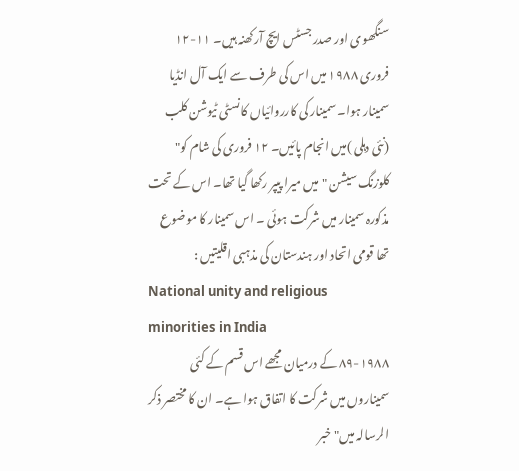سنگھوی اور صدر جسٹس ایچ آرکھنہ ہیں۔ ۱۱-۱۲ فروری ۱۹۸۸ میں اس کی طرف سے ایک آل انڈیا سمینار ہوا۔ سمینار کی کارروائیاں کانسٹی ٹیوشن کلب (نئی دہلی )میں انجام پائیں۔ ۱۲ فروری کی شام کو" کلوزنگ سیشن "میں میرا پیپر رکھا گیا تھا۔ اس کے تحت مذکورہ سمینار میں شرکت ہوئی ۔ اس سمینار کا موضوع تھا قومی اتحاد اور ہندستان کی مذہبی اقلیتیں :
National unity and religious minorities in India
۸۹-۱۹۸۸ کے درمیان مجھے اس قسم کے کئی سمیناروں میں شرکت کا اتفاق ہوا ہے۔ ان کا مختصر ذکر الرسالہ میں"خبر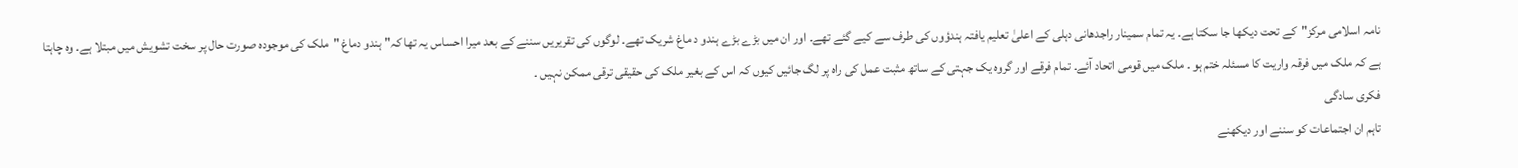نامہ اسلامی مرکز"کے تحت دیکھا جا سکتا ہے۔ یہ تمام سمینار راجدھانی دہلی کے اعلیٰ تعلیم یافتہ ہندؤوں کی طرف سے کیے گئے تھے۔ اور ان میں بڑے بڑے ہندو د ماغ شریک تھے۔ لوگوں کی تقریریں سننے کے بعد میرا احساس یہ تھا کہ" ہندو دماغ "ملک کی موجودہ صورت حال پر سخت تشویش میں مبتلا ہے۔ وہ چاہتا ہے کہ ملک میں فرقہ واریت کا مسئلہ ختم ہو ۔ ملک میں قومی اتحاد آئے۔ تمام فرقے اور گروہ یک جہتی کے ساتھ مثبت عمل کی راہ پر لگ جائیں کیوں کہ اس کے بغیر ملک کی حقیقی ترقی ممکن نہیں ۔
فکری سادگی
تاہم ان اجتماعات کو سننے اور دیکھنے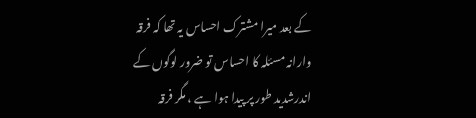کے بعد میرا مشترک احساس یہ تھا کہ فرقہ وارانہ مسئلہ کا احساس تو ضرور لوگوں کے اندرشدید طور پر پیدا ہوا ہے ، مگر فرقہ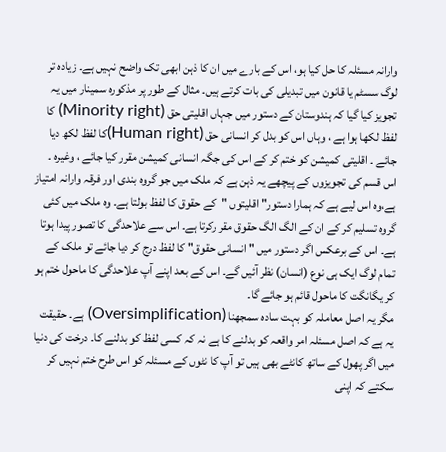وارانہ مسئلہ کا حل کیا ہو، اس کے بارے میں ان کا ذہن ابھی تک واضح نہیں ہے۔ زیادہ تر لوگ سسٹم یا قانون میں تبدیلی کی بات کرتے ہیں۔ مثال کے طور پر مذکورہ سمینار میں یہ تجویز کیا گیا کہ ہندوستان کے دستور میں جہاں اقلیتی حق (Minority right) کا لفظ لکھا ہوا ہے ، وہاں اس کو بدل کر انسانی حق (Human right)کا لفظ لکھ دیا جائے ۔ اقلیتی کمیشن کو ختم کر کے اس کی جگہ انسانی کمیشن مقرر کیا جائے ، وغیرہ ۔
اس قسم کی تجویزوں کے پیچھے یہ ذہن ہے کہ ملک میں جو گروہ بندی اور فرقہ وارانہ امتیاز ہے،وہ اس لیے ہے کہ ہمارا دستور" اقلیتوں "کے حقوق کا لفظ بولتا ہے۔ وہ ملک میں کئی گروہ تسلیم کر کے ان کے الگ الگ حقوق مقر رکرتا ہے۔ اس سے علاحدگی کا تصور پیدا ہوتا ہے۔ اس کے برعکس اگر دستور میں " انسانی حقوق" کا لفظ درج کر دیا جائے تو ملک کے تمام لوگ ایک ہی نوع (انسان) نظر آئیں گے۔ اس کے بعد اپنے آپ علاحدگی کا ماحول ختم ہو کر یگانگت کا ماحول قائم ہو جائے گا۔
مگر یہ اصل معاملہ کو بہت سادہ سمجھنا (Oversimplification) ہے۔ حقیقت یہ ہے کہ اصل مسئلہ امر واقعہ کو بدلنے کا ہے نہ کہ کسی لفظ کو بدلنے کا۔ درخت کی دنیا میں اگر پھول کے ساتھ کانٹے بھی ہیں تو آپ کا نٹوں کے مسئلہ کو اس طرح ختم نہیں کر سکتے کہ اپنی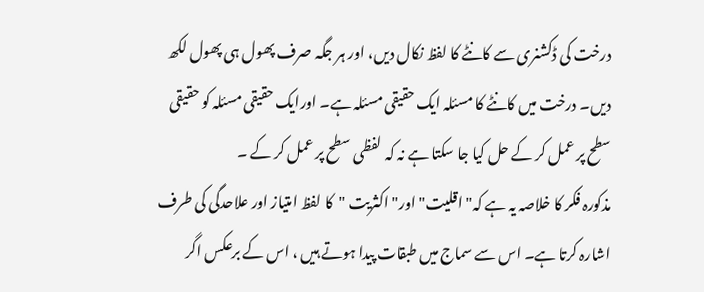درخت کی ڈکشنری سے کانٹے کا لفظ نکال دیں، اور ہر جگہ صرف پھول ہی پھول لکھ دیں۔ درخت میں کانٹے کا مسئلہ ایک حقیقی مسئلہ ہے۔ اورایک حقیقی مسئلہ کو حقیقی سطح پر عمل کر کے حل کیا جا سکتا ہے نہ کہ لفظی سطح پر عمل کر کے ۔
مذکورہ فکر کا خلاصہ یہ ہے کہ" اقلیت" اور" اکثریت "کا لفظ امتیاز اور علاحدگی کی طرف اشارہ کرتا ہے۔ اس سے سماج میں طبقات پیدا ہوتے ہیں ، اس کے برعکس اگر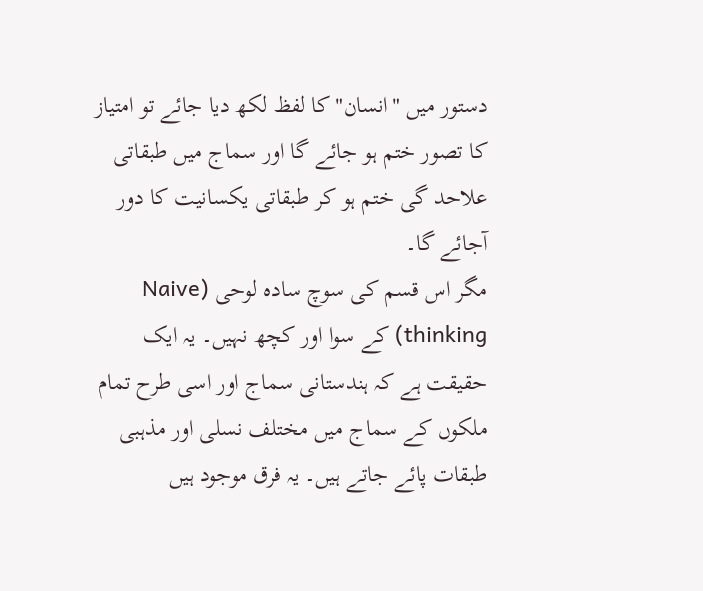دستور میں "انسان" کا لفظ لکھ دیا جائے تو امتیاز کا تصور ختم ہو جائے گا اور سماج میں طبقاتی علاحد گی ختم ہو کر طبقاتی یکسانیت کا دور آجائے گا۔
مگر اس قسم کی سوچ سادہ لوحی (Naive thinking) کے سوا اور کچھ نہیں۔ یہ ایک حقیقت ہے کہ ہندستانی سماج اور اسی طرح تمام ملکوں کے سماج میں مختلف نسلی اور مذہبی طبقات پائے جاتے ہیں۔ یہ فرق موجود ہیں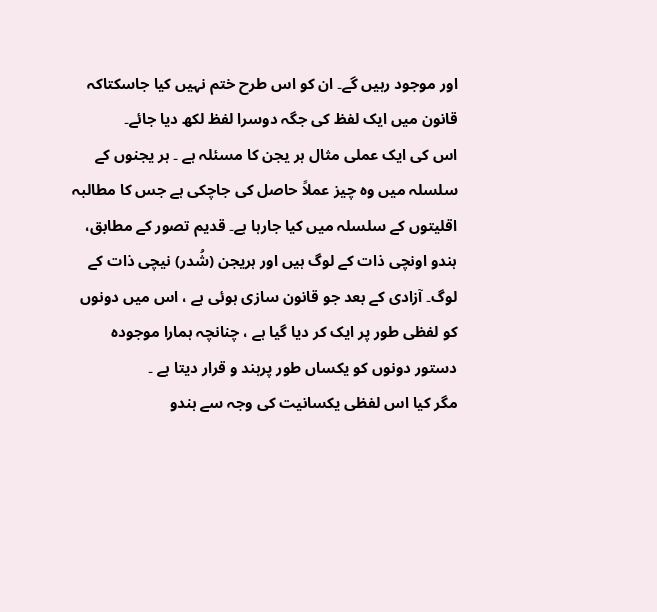اور موجود رہیں گے۔ ان کو اس طرح ختم نہیں کیا جاسکتاکہ قانون میں ایک لفظ کی جگہ دوسرا لفظ لکھ دیا جائے۔
اس کی ایک عملی مثال ہر یجن کا مسئلہ ہے ۔ ہر یجنوں کے سلسلہ میں وہ چیز عملاً حاصل کی جاچکی ہے جس کا مطالبہ اقلیتوں کے سلسلہ میں کیا جارہا ہے۔ قدیم تصور کے مطابق، ہندو اونچی ذات کے لوگ ہیں اور ہریجن (شُدر) نیچی ذات کے لوگ۔ آزادی کے بعد جو قانون سازی ہوئی ہے ، اس میں دونوں کو لفظی طور پر ایک کر دیا گیا ہے ، چنانچہ ہمارا موجودہ دستور دونوں کو یکساں طور پرہند و قرار دیتا ہے ۔
مگر کیا اس لفظی یکسانیت کی وجہ سے ہندو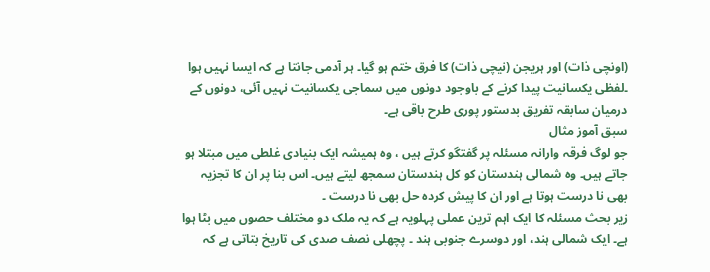(اونچی ذات) اور ہریجن (نیچی ذات) کا فرق ختم ہو گیا۔ ہر آدمی جانتا ہے کہ ایسا نہیں ہوا ۔لفظی یکسانیت پیدا کرنے کے باوجود دونوں میں سماجی یکسانیت نہیں آئی، دونوں کے درمیان سابقہ تفریق بدستور پوری طرح باقی ہے۔
سبق آموز مثال
جو لوگ فرقہ وارانہ مسئلہ پر گفتگو کرتے ہیں ، وہ ہمیشہ ایک بنیادی غلطی میں مبتلا ہو جاتے ہیں۔ وہ شمالی ہندستان کو کل ہندستان سمجھ لیتے ہیں۔ اس بنا پر ان کا تجزیہ بھی نا درست ہوتا ہے اور ان کا پیش کردہ حل بھی نا درست ۔
زیر بحث مسئلہ کا ایک اہم ترین عملی پہلویہ ہے کہ یہ ملک دو مختلف حصوں میں بٹا ہوا ہے۔ ایک شمالی ہند، اور دوسرے جنوبی ہند ۔ پچھلی نصف صدی کی تاریخ بتاتی ہے کہ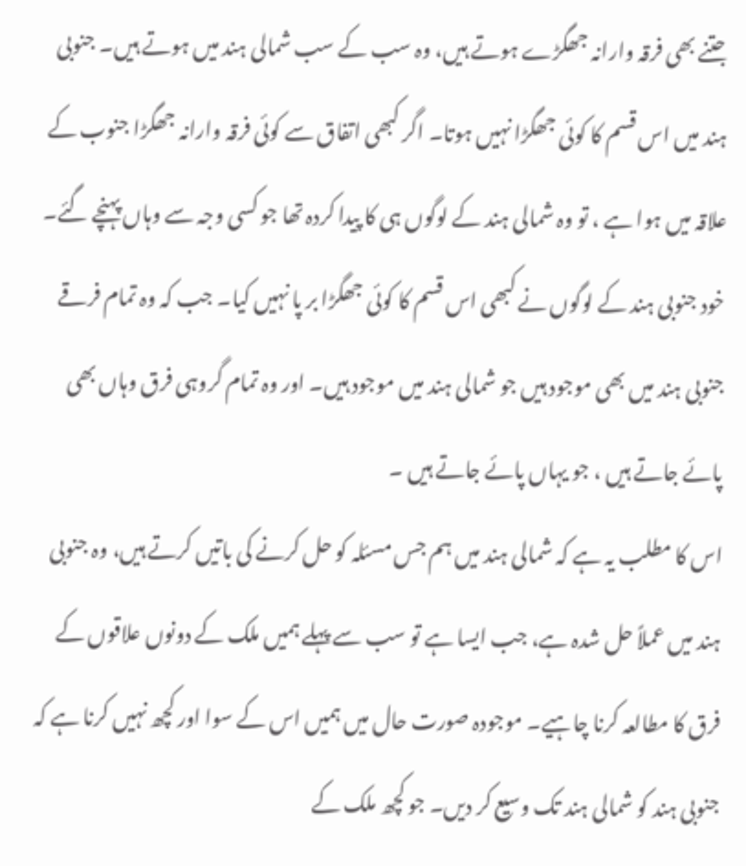جتنے بھی فرقہ وارانہ جھگڑے ہوتے ہیں، وہ سب کے سب شمالی ہند میں ہوتے ہیں۔ جنوبی ہند میں اس قسم کا کوئی جھگڑا نہیں ہوتا۔ اگر کبھی اتفاق سے کوئی فرقہ وارانہ جھگڑا جنوب کے علاقہ میں ہوا ہے ، تو وہ شمالی ہند کے لوگوں ہی کا پیدا کردہ تھا جو کسی وجہ سے وہاں پہنچے گئے۔ خود جنوبی ہند کے لوگوں نے کبھی اس قسم کا کوئی جھگڑا بر پا نہیں کیا۔ جب کہ وہ تمام فرقے جنوبی ہند میں بھی موجود ہیں جو شمالی ہند میں موجود ہیں۔ اور وہ تمام گروہی فرق وہاں بھی پائے جاتے ہیں ، جو یہاں پائے جاتے ہیں ۔
اس کا مطلب یہ ہے کہ شمالی ہند میں ہم جس مسئلہ کو حل کرنے کی باتیں کرتے ہیں، وہ جنوبی ہند میں عملاً حل شدہ ہے، جب ایسا ہے تو سب سے پہلے ہمیں ملک کے دونوں علاقوں کے فرق کا مطالعہ کرنا چاہیے۔ موجودہ صورت حال میں ہمیں اس کے سوا اور کچھ نہیں کرنا ہے کہ جنوبی ہند کو شمالی ہند تک وسیع کر دیں۔ جو کچھ ملک کے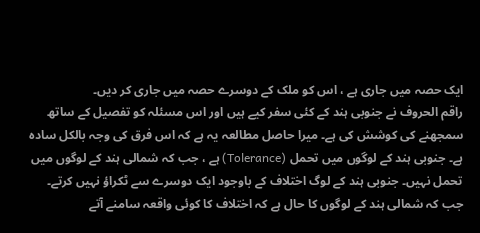ایک حصہ میں جاری ہے ، اس کو ملک کے دوسرے حصہ میں جاری کر دیں۔
راقم الحروف نے جنوبی ہند کے کئی سفر کیے ہیں اور اس مسئلہ کو تفصیل کے ساتھ سمجھنے کی کوشش کی ہے۔ میرا حاصل مطالعہ یہ ہے کہ اس فرق کی وجہ بالکل سادہ ہے۔ جنوبی ہند کے لوگوں میں تحمل (Tolerance) ہے ، جب کہ شمالی ہند کے لوگوں میں تحمل نہیں۔ جنوبی ہند کے لوگ اختلاف کے باوجود ایک دوسرے سے ٹکراؤ نہیں کرتے۔ جب کہ شمالی ہند کے لوگوں کا حال ہے کہ اختلاف کا کوئی واقعہ سامنے آتے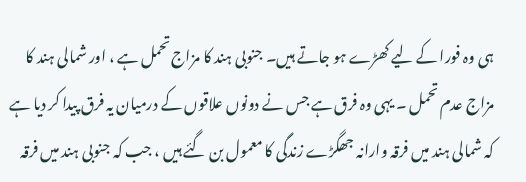ہی وہ فورا کے لیے کھڑے ہو جاتے ہیں۔ جنوبی ہند کا مزاج تحمل ہے ، اور شمالی ہند کا مزاج عدم تحمل ۔ یہی وہ فرق ہے جس نے دونوں علاقوں کے درمیان یہ فرق پیدا کر دیا ہے کہ شمالی ہند میں فرقہ وارانہ جھگڑے زندگی کا معمول بن گئے ہیں ، جب کہ جنوبی ہند میں فرقہ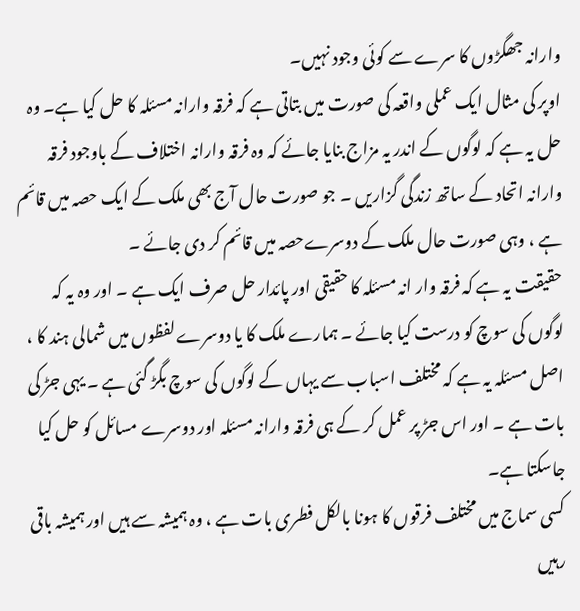وارانہ جھگڑوں کا سرے سے کوئی وجود نہیں۔
اوپر کی مثال ایک عملی واقعہ کی صورت میں بتاتی ہے کہ فرقہ وارانہ مسئلہ کا حل کیا ہے۔ وہ حل یہ ہے کہ لوگوں کے اندر یہ مزاج بنایا جائے کہ وہ فرقہ وارانہ اختلاف کے باوجود فرقہ وارانہ اتحاد کے ساتھ زندگی گزاریں ۔ جو صورت حال آج بھی ملک کے ایک حصہ میں قائم ہے ، وہی صورت حال ملک کے دوسرےحصہ میں قائم کر دی جائے ۔
حقیقت یہ ہے کہ فرقہ وار انہ مسئلہ کا حقیقی اور پائدار حل صرف ایک ہے ۔ اور وہ یہ کہ لوگوں کی سوچ کو درست کیا جائے ۔ ہمارے ملک کا یا دوسرے لفظوں میں شمالی ہند کا ، اصل مسئلہ یہ ہے کہ مختلف اسباب سے یہاں کے لوگوں کی سوچ بگڑ گئی ہے ۔ یہی جڑ کی بات ہے ۔ اور اس جڑ پر عمل کر کے ہی فرقہ وارانہ مسئلہ اور دوسرے مسائل کو حل کیا جاسکتا ہے۔
کسی سماج میں مختلف فرقوں کا ہونا بالکل فطری بات ہے ، وہ ہمیشہ سے ہیں اور ہمیشہ باقی رہیں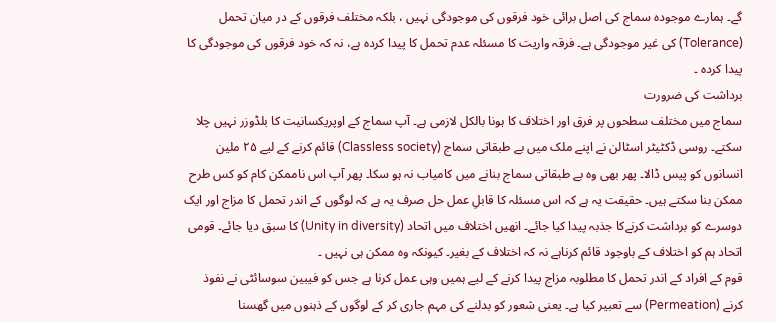گے۔ ہمارے موجودہ سماج کی اصل برائی خود فرقوں کی موجودگی نہیں ، بلکہ مختلف فرقوں کے در میان تحمل (Tolerance) کی غیر موجودگی ہے۔ فرقہ واریت کا مسئلہ عدم تحمل کا پیدا کردہ ہے، نہ کہ خود فرقوں کی موجودگی کا پیدا کردہ ۔
برداشت کی ضرورت
سماج میں مختلف سطحوں پر فرق اور اختلاف کا ہونا بالکل لازمی ہے۔ آپ سماج کے اوپریکسانیت کا بلڈوزر نہیں چلا سکتے۔ روسی ڈکٹیٹر اسٹالن نے اپنے ملک میں بے طبقاتی سماج (Classless society) قائم کرنے کے لیے ۲۵ ملین انسانوں کو پیس ڈالا۔ پھر بھی وہ بے طبقاتی سماج بنانے میں کامیاب نہ ہو سکا۔ پھر آپ اس ناممکن کام کو کس طرح ممکن بنا سکتے ہیں۔ حقیقت یہ ہے کہ اس مسئلہ کا قابلِ عمل حل صرف یہ ہے کہ لوگوں کے اندر تحمل کا مزاج اور ایک دوسرے کو برداشت کرنےکا جذبہ پیدا کیا جائے۔ انھیں اختلاف میں اتحاد (Unity in diversity) کا سبق دیا جائے۔ قومی اتحاد ہم کو اختلاف کے باوجود قائم کرناہے نہ کہ اختلاف کے بغیر۔ کیونکہ وہ ممکن ہی نہیں ۔
قوم کے افراد کے اندر تحمل کا مطلوبہ مزاج پیدا کرنے کے لیے ہمیں وہی عمل کرنا ہے جس کو فیبین سوسائٹی نے نفوذ کرنے (Permeation) سے تعبیر کیا ہے۔ یعنی شعور کو بدلنے کی مہم جاری کر کے لوگوں کے ذہنوں میں گھسنا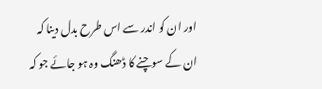اور ان کو اندر سے اس طرح بدل دینا کہ ان کے سوچنے کا ڈھنگ وہ ہو جائے جو کہ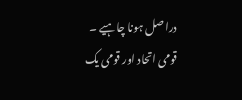دراصل ہونا چاہیے ۔
قومی اتحاد اور قومی یک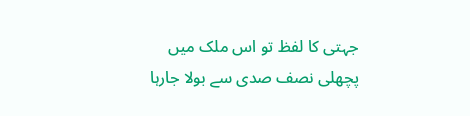جہتی کا لفظ تو اس ملک میں پچھلی نصف صدی سے بولا جارہا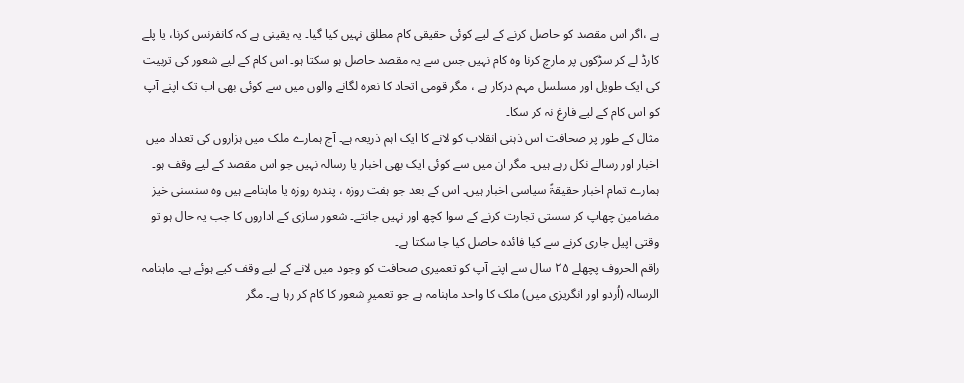ہے ،اگر اس مقصد کو حاصل کرنے کے لیے کوئی حقیقی کام مطلق نہیں کیا گیا۔ یہ یقینی ہے کہ کانفرنس کرنا، یا پلے کارڈ لے کر سڑکوں پر مارچ کرنا وہ کام نہیں جس سے یہ مقصد حاصل ہو سکتا ہو۔ اس کام کے لیے شعور کی تربیت کی ایک طویل اور مسلسل مہم درکار ہے ، مگر قومی اتحاد کا نعرہ لگانے والوں میں سے کوئی بھی اب تک اپنے آپ کو اس کام کے لیے فارغ نہ کر سکا۔
مثال کے طور پر صحافت اس ذہنی انقلاب کو لانے کا ایک اہم ذریعہ ہے۔ آج ہمارے ملک میں ہزاروں کی تعداد میں اخبار اور رسالے نکل رہے ہیں۔ مگر ان میں سے کوئی ایک بھی اخبار یا رسالہ نہیں جو اس مقصد کے لیے وقف ہو۔ ہمارے تمام اخبار حقیقۃً سیاسی اخبار ہیں۔ اس کے بعد جو ہفت روزه ، پندرہ روزہ یا ماہنامے ہیں وہ سنسنی خیز مضامین چھاپ کر سستی تجارت کرنے کے سوا کچھ اور نہیں جانتے۔ شعور سازی کے اداروں کا جب یہ حال ہو تو وقتی اپیل جاری کرنے سے کیا فائدہ حاصل کیا جا سکتا ہے۔
راقم الحروف پچھلے ۲۵ سال سے اپنے آپ کو تعمیری صحافت کو وجود میں لانے کے لیے وقف کیے ہوئے ہے۔ ماہنامہ الرسالہ (اُردو اور انگریزی میں) ملک کا واحد ماہنامہ ہے جو تعمیرِ شعور کا کام کر رہا ہے۔ مگر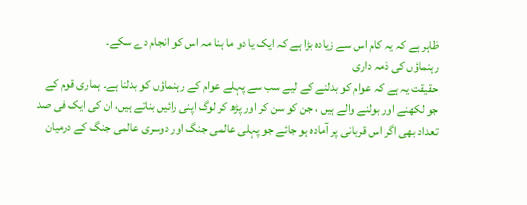ظاہر ہے کہ یہ کام اس سے زیادہ بڑا ہے کہ ایک یا دو ما ہنا مہ اس کو انجام دے سکے۔
رہنماؤں کی ذمہ داری
حقیقت یہ ہے کہ عوام کو بدلنے کے لیے سب سے پہلے عوام کے رہنماؤں کو بدلنا ہے۔ ہماری قوم کے جو لکھنے اور بولنے والے ہیں ، جن کو سن کر اور پڑھ کر لوگ اپنی رائیں بناتے ہیں، ان کی ایک فی صد تعداد بھی اگر اس قربانی پر آمادہ ہو جائے جو پہلی عالمی جنگ اور دوسری عالمی جنگ کے درمیان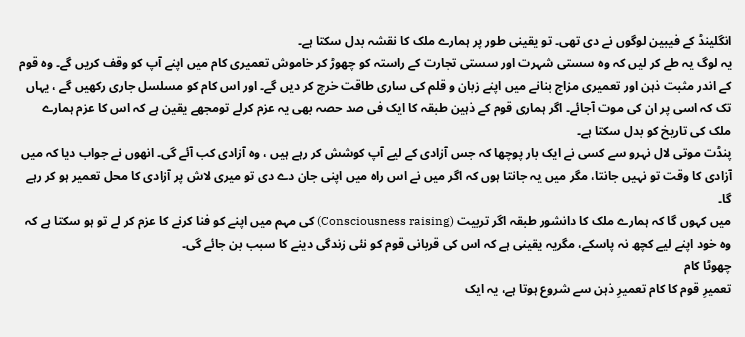انگلینڈ کے فیبین لوگوں نے دی تھی۔ تو یقینی طور پر ہمارے ملک کا نقشہ بدل سکتا ہے۔
یہ لوگ یہ طے کر لیں کہ وہ سستی شہرت اور سستی تجارت کے راستہ کو چھوڑ کر خاموش تعمیری کام میں اپنے آپ کو وقف کریں گے۔ وہ قوم کے اندر مثبت ذہن اور تعمیری مزاج بنانے میں اپنے زبان و قلم کی ساری طاقت خرچ کر دیں گے۔ اور اس کام کو مسلسل جاری رکھیں گے ، یہاں تک کہ اسی پر ان کی موت آجائے۔ اگر ہماری قوم کے ذہین طبقہ کا ایک فی صد حصہ بھی یہ عزم کرلے تومجھے یقین ہے کہ اس کا عزم ہمارے ملک کی تاریخ کو بدل سکتا ہے۔
پنڈت موتی لال نہرو سے کسی نے ایک بار پوچھا کہ جس آزادی کے لیے آپ کوشش کر رہے ہیں ، وہ آزادی کب آئے گی۔ انھوں نے جواب دیا کہ میں آزادی کا وقت تو نہیں جانتا، مگر میں یہ جانتا ہوں کہ اگر میں نے اس راہ میں اپنی جان دے دی تو میری لاش پر آزادی کا محل تعمیر ہو کر رہے گا۔
میں کہوں گا کہ ہمارے ملک کا دانشور طبقہ اگر تربیت (Consciousness raising) کی مہم میں اپنے کو فنا کرنے کا عزم کر لے تو ہو سکتا ہے کہ وہ خود اپنے لیے کچھ نہ پاسکے، مگریہ یقینی ہے کہ اس کی قربانی قوم کو نئی زندگی دینے کا سبب بن جائے گی۔
چھوٹا کام
تعمیرِ قوم کا کام تعمیرِ ذہن سے شروع ہوتا ہے، یہ ایک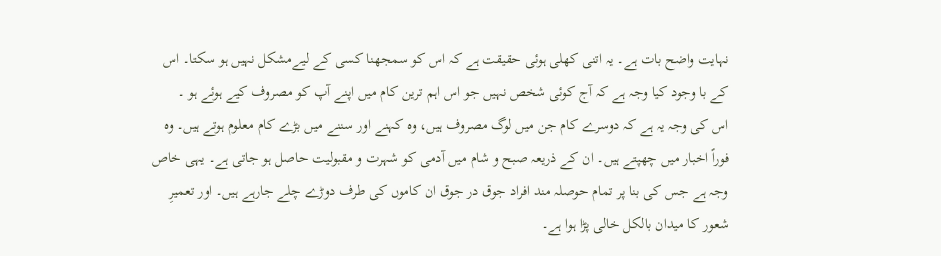نہایت واضح بات ہے۔ یہ اتنی کھلی ہوئی حقیقت ہے کہ اس کو سمجھنا کسی کے لیےمشکل نہیں ہو سکتا۔ اس کے با وجود کیا وجہ ہے کہ آج کوئی شخص نہیں جو اس اہم ترین کام میں اپنے آپ کو مصروف کیے ہوئے ہو ۔
اس کی وجہ یہ ہے کہ دوسرے کام جن میں لوگ مصروف ہیں، وہ کہنے اور سننے میں بڑے کام معلوم ہوتے ہیں۔ وہ فوراً اخبار میں چھپتے ہیں۔ ان کے ذریعہ صبح و شام میں آدمی کو شہرت و مقبولیت حاصل ہو جاتی ہے۔ یہی خاص وجہ ہے جس کی بنا پر تمام حوصلہ مند افراد جوق در جوق ان کاموں کی طرف دوڑے چلے جارہے ہیں۔ اور تعمیرِ شعور کا میدان بالکل خالی پڑا ہوا ہے۔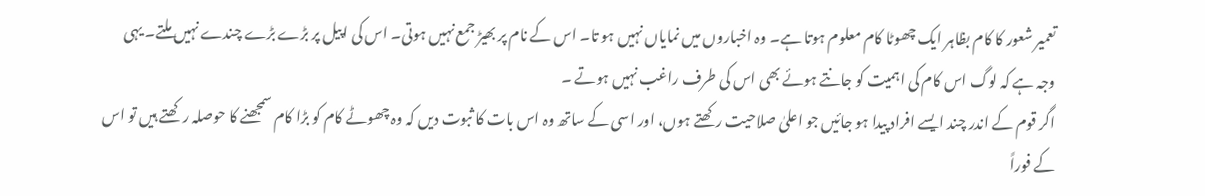تعمیر شعور کا کام بظاہر ایک چھوٹا کام معلوم ہوتا ہے۔ وہ اخباروں میں نمایاں نہیں ہو تا۔ اس کے نام پر بھیڑ جمع نہیں ہوتی۔ اس کی اپیل پر بڑے بڑے چندے نہیں ملتے۔ یہی وجہ ہے کہ لوگ اس کام کی اہمیت کو جانتے ہوئے بھی اس کی طرف راغب نہیں ہوتے ۔
اگر قوم کے اندر چند ایسے افراد پیدا ہو جائیں جو اعلیٰ صلاحیت رکھتے ہوں، اور اسی کے ساتھ وہ اس بات کا ثبوت دیں کہ وہ چھوٹے کام کو بڑا کام سمجھنے کا حوصلہ ر کھتے ہیں تو اس کے فوراً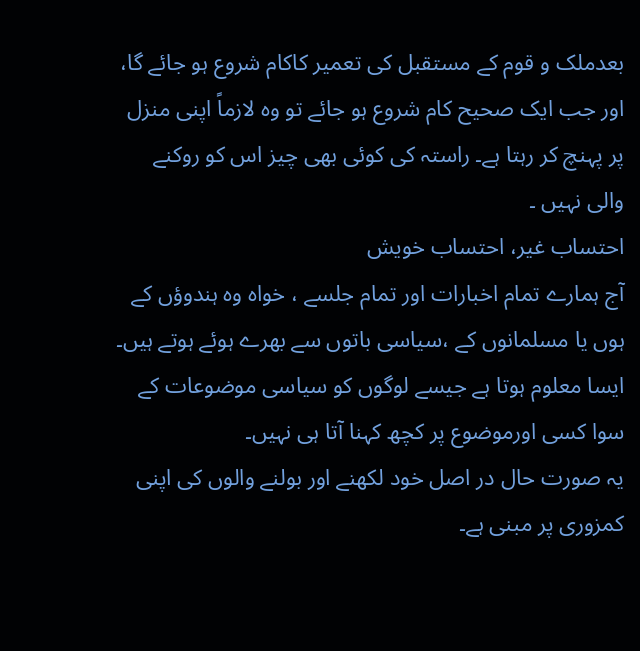بعدملک و قوم کے مستقبل کی تعمیر کاکام شروع ہو جائے گا، اور جب ایک صحیح کام شروع ہو جائے تو وہ لازماً اپنی منزل پر پہنچ کر رہتا ہے۔ راستہ کی کوئی بھی چیز اس کو روکنے والی نہیں ۔
احتساب غیر، احتساب خویش
آج ہمارے تمام اخبارات اور تمام جلسے ، خواہ وہ ہندوؤں کے ہوں یا مسلمانوں کے ،سیاسی باتوں سے بھرے ہوئے ہوتے ہیں۔ ایسا معلوم ہوتا ہے جیسے لوگوں کو سیاسی موضوعات کے سوا کسی اورموضوع پر کچھ کہنا آتا ہی نہیں۔
یہ صورت حال در اصل خود لکھنے اور بولنے والوں کی اپنی کمزوری پر مبنی ہے۔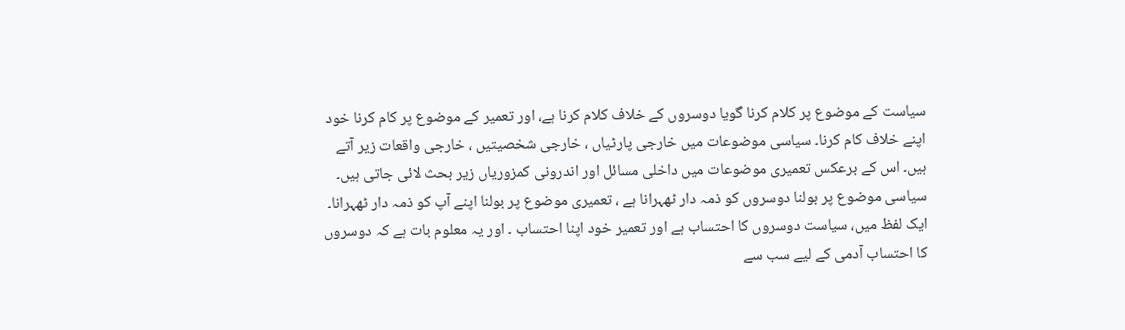سیاست کے موضوع پر کلام کرنا گویا دوسروں کے خلاف کلام کرنا ہے، اور تعمیر کے موضوع پر کام کرنا خود اپنے خلاف کام کرنا۔ سیاسی موضوعات میں خارجی پارٹیاں ، خارجی شخصیتیں ، خارجی واقعات زیر آتے ہیں۔ اس کے برعکس تعمیری موضوعات میں داخلی مسائل اور اندرونی کمزوریاں زیر بحث لائی جاتی ہیں۔ سیاسی موضوع پر بولنا دوسروں کو ذمہ دار ٹھہرانا ہے ، تعمیری موضوع پر بولنا اپنے آپ کو ذمہ دار ٹھہرانا۔ ایک لفظ میں، سیاست دوسروں کا احتساب ہے اور تعمیر خود اپنا احتساب ۔ اور یہ معلوم بات ہے کہ دوسروں کا احتساب آدمی کے لیے سب سے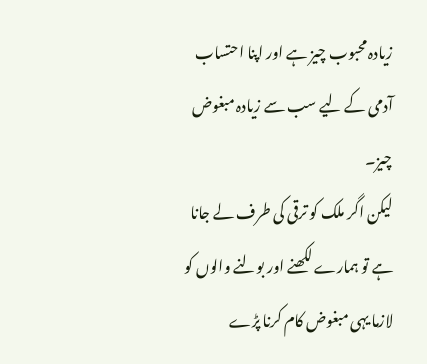زیادہ محبوب چیز ہے اور اپنا احتساب آدمی کے لیے سب سے زیادہ مبغوض چیز۔
لیکن اگر ملک کو ترقی کی طرف لے جانا ہے تو ہمارے لکھنے اور بولنے والوں کو لازما یہی مبغوض کام کرنا پڑے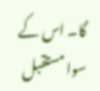گا۔ اس کے سوا مستقبل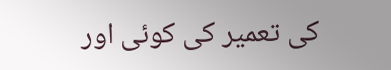کی تعمیر کی کوئی اور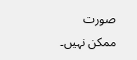صورت ممکن نہیں۔